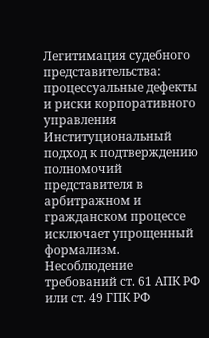Легитимация судебного представительства: процессуальные дефекты и риски корпоративного управления
Институциональный подход к подтверждению полномочий представителя в арбитражном и гражданском процессе исключает упрощенный формализм. Несоблюдение требований ст. 61 АПК РФ или ст. 49 ГПК РФ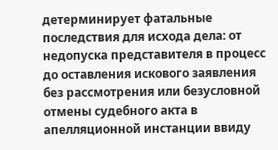детерминирует фатальные последствия для исхода дела: от недопуска представителя в процесс до оставления искового заявления без рассмотрения или безусловной отмены судебного акта в апелляционной инстанции ввиду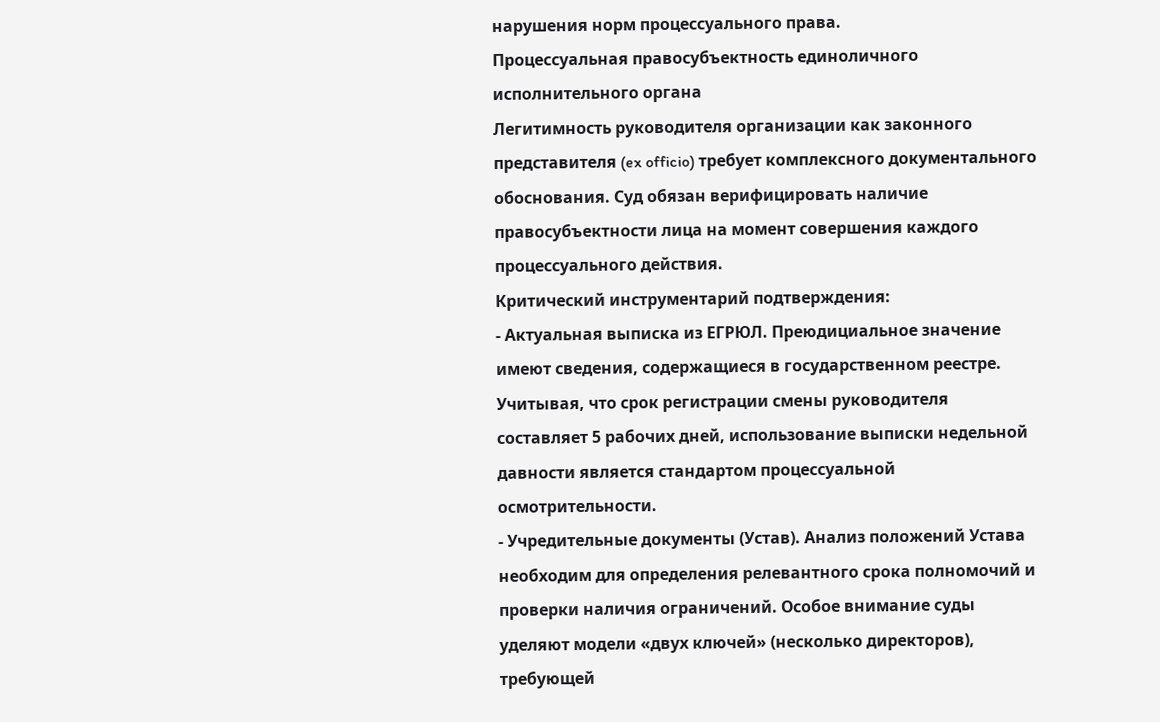нарушения норм процессуального права.
Процессуальная правосубъектность единоличного исполнительного органа
Легитимность руководителя организации как законного представителя (ex officio) требует комплексного документального обоснования. Суд обязан верифицировать наличие правосубъектности лица на момент совершения каждого процессуального действия.
Критический инструментарий подтверждения:
- Актуальная выписка из ЕГРЮЛ. Преюдициальное значение имеют сведения, содержащиеся в государственном реестре. Учитывая, что срок регистрации смены руководителя составляет 5 рабочих дней, использование выписки недельной давности является стандартом процессуальной осмотрительности.
- Учредительные документы (Устав). Анализ положений Устава необходим для определения релевантного срока полномочий и проверки наличия ограничений. Особое внимание суды уделяют модели «двух ключей» (несколько директоров), требующей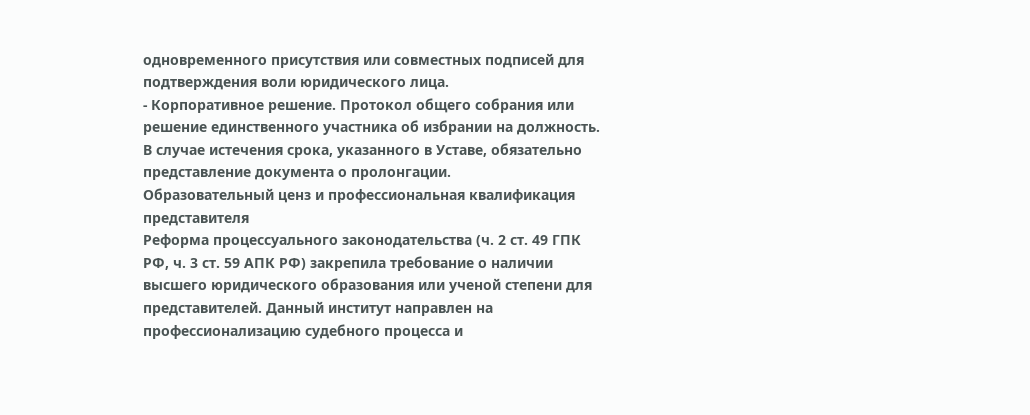одновременного присутствия или совместных подписей для подтверждения воли юридического лица.
- Корпоративное решение. Протокол общего собрания или решение единственного участника об избрании на должность. В случае истечения срока, указанного в Уставе, обязательно представление документа о пролонгации.
Образовательный ценз и профессиональная квалификация представителя
Реформа процессуального законодательства (ч. 2 ст. 49 ГПК РФ, ч. 3 ст. 59 АПК РФ) закрепила требование о наличии высшего юридического образования или ученой степени для представителей. Данный институт направлен на профессионализацию судебного процесса и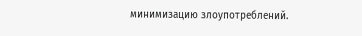минимизацию злоупотреблений.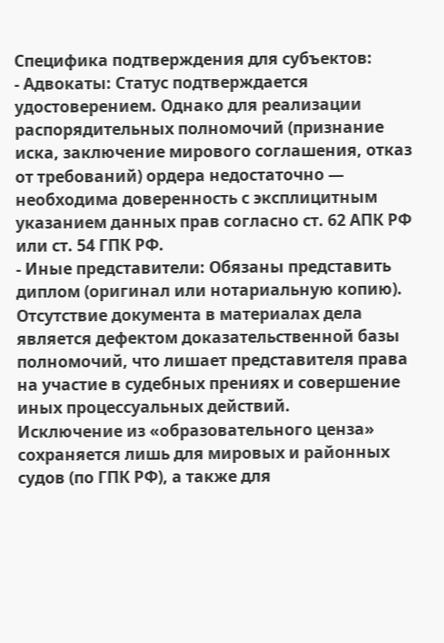Специфика подтверждения для субъектов:
- Адвокаты: Статус подтверждается удостоверением. Однако для реализации распорядительных полномочий (признание иска, заключение мирового соглашения, отказ от требований) ордера недостаточно — необходима доверенность с эксплицитным указанием данных прав согласно ст. 62 АПК РФ или ст. 54 ГПК РФ.
- Иные представители: Обязаны представить диплом (оригинал или нотариальную копию). Отсутствие документа в материалах дела является дефектом доказательственной базы полномочий, что лишает представителя права на участие в судебных прениях и совершение иных процессуальных действий.
Исключение из «образовательного ценза» сохраняется лишь для мировых и районных судов (по ГПК РФ), а также для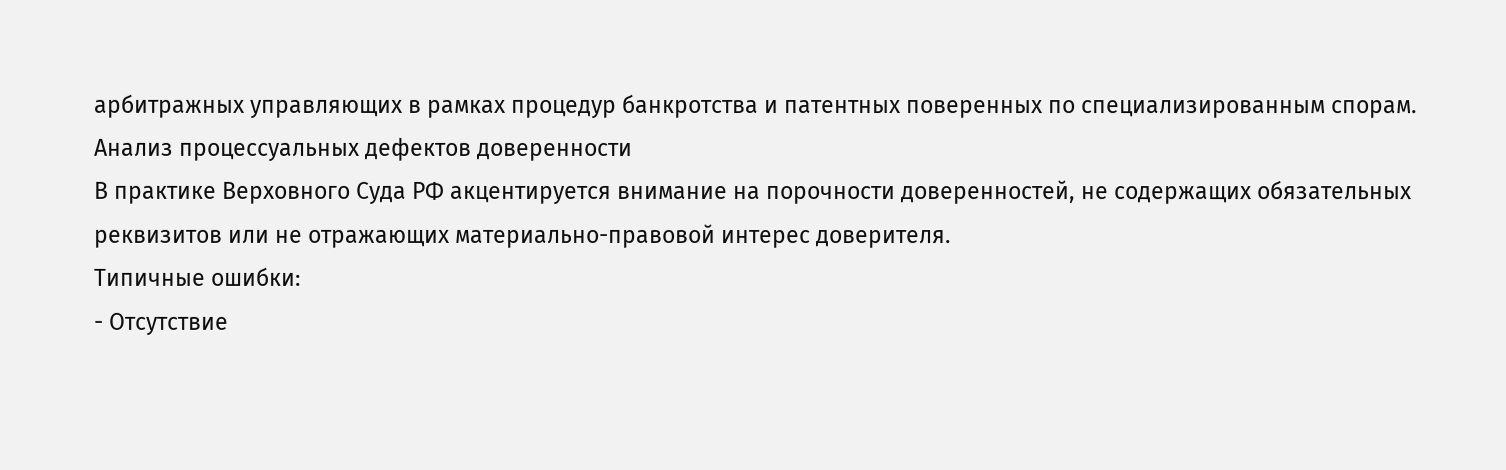арбитражных управляющих в рамках процедур банкротства и патентных поверенных по специализированным спорам.
Анализ процессуальных дефектов доверенности
В практике Верховного Суда РФ акцентируется внимание на порочности доверенностей, не содержащих обязательных реквизитов или не отражающих материально-правовой интерес доверителя.
Типичные ошибки:
- Отсутствие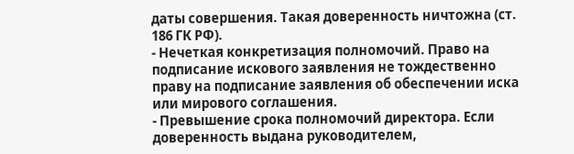даты совершения. Такая доверенность ничтожна (ст. 186 ГК РФ).
- Нечеткая конкретизация полномочий. Право на подписание искового заявления не тождественно праву на подписание заявления об обеспечении иска или мирового соглашения.
- Превышение срока полномочий директора. Если доверенность выдана руководителем,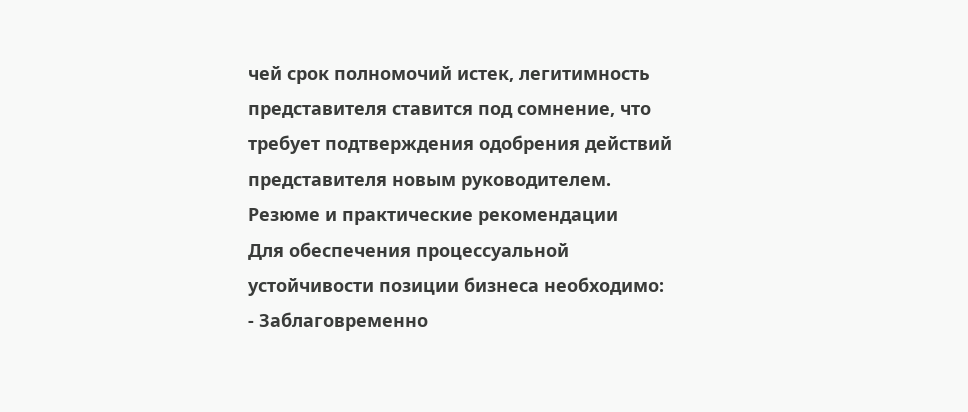чей срок полномочий истек, легитимность представителя ставится под сомнение, что требует подтверждения одобрения действий представителя новым руководителем.
Резюме и практические рекомендации
Для обеспечения процессуальной устойчивости позиции бизнеса необходимо:
- Заблаговременно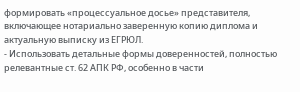формировать «процессуальное досье» представителя, включающее нотариально заверенную копию диплома и актуальную выписку из ЕГРЮЛ.
- Использовать детальные формы доверенностей, полностью релевантные ст. 62 АПК РФ, особенно в части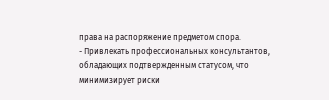права на распоряжение предметом спора.
- Привлекать профессиональных консультантов, обладающих подтвержденным статусом, что минимизирует риски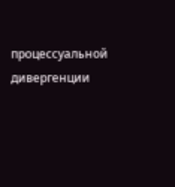процессуальной дивергенции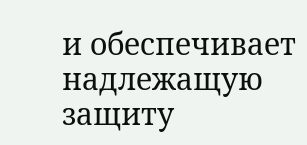и обеспечивает надлежащую защиту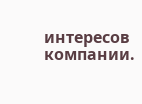интересов компании.